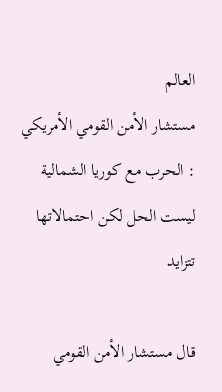العالم
مستشار الأمن القومي الأمريكي : الحرب مع كوريا الشمالية ليست الحل لكن احتمالاتها تتزايد

قال مستشار الأمن القومي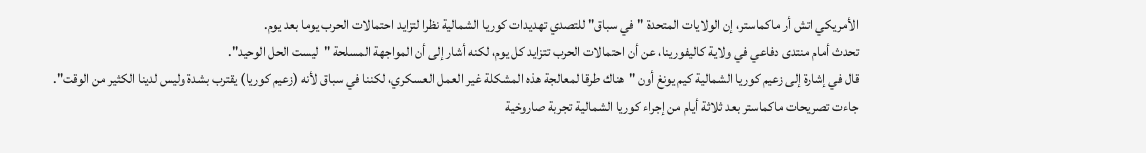الأمريكي اتش أر ماكماستر، إن الولايات المتحدة "في سباق" للتصدي تهديدات كوريا الشمالية نظرا لتزايد احتمالات الحرب يوما بعد يوم.
تحدث أمام منتدى دفاعي في ولاية كاليفورينا، عن أن احتمالات الحرب تتزايد كل يوم، لكنه أشار إلى أن المواجهة المسلحة "ليست الحل الوحيد".
قال في إشارة إلى زعيم كوريا الشمالية كيم يونغ أون "هناك طرقا لمعالجة هذه المشكلة غير العمل العسكري، لكننا في سباق لأنه (زعيم كوريا) يقترب بشدة وليس لدينا الكثير من الوقت".
جاءت تصريحات ماكماستر بعد ثلاثة أيام من إجراء كوريا الشمالية تجربة صاروخية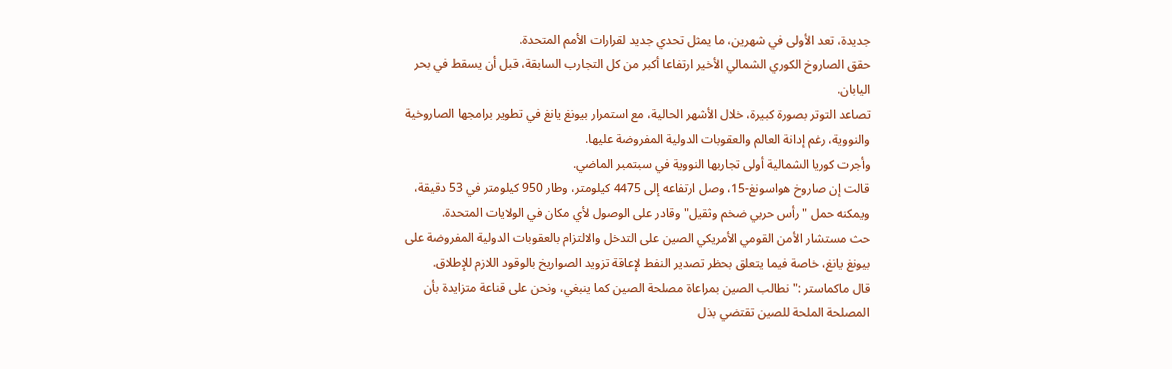جديدة، تعد الأولى في شهرين، ما يمثل تحدي جديد لقرارات الأمم المتحدة.
حقق الصاروخ الكوري الشمالي الأخير ارتفاعا أكبر من كل التجارب السابقة، قبل أن يسقط في بحر اليابان.
تصاعد التوتر بصورة كبيرة، خلال الأشهر الحالية، مع استمرار بيونغ يانغ في تطوير برامجها الصاروخية والنووية، رغم إدانة العالم والعقوبات الدولية المفروضة عليها.
وأجرت كوريا الشمالية أولى تجاربها النووية في سبتمبر الماضي.
قالت إن صاروخ هواسونغ-15، وصل ارتفاعه إلى 4475 كيلومتر، وطار 950 كيلومتر في 53 دقيقة، ويمكنه حمل "رأس حربي ضخم وثقيل" وقادر على الوصول لأي مكان في الولايات المتحدة.
حث مستشار الأمن القومي الأمريكي الصين على التدخل والالتزام بالعقوبات الدولية المفروضة على بيونغ يانغ، خاصة فيما يتعلق بحظر تصدير النفط لإعاقة تزويد الصواريخ بالوقود اللازم للإطلاق.
قال ماكماستر :"نطالب الصين بمراعاة مصلحة الصين كما ينبغي، ونحن على قناعة متزايدة بأن المصلحة الملحة للصين تقتضي بذل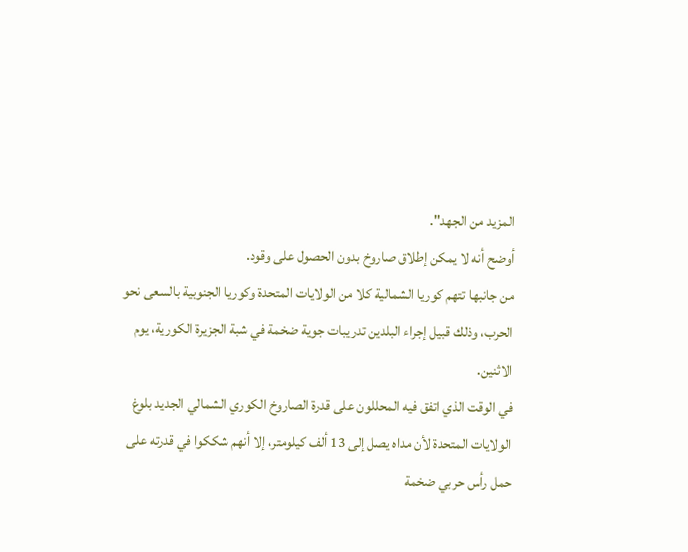المزيد من الجهد".
أوضح أنه لا يمكن إطلاق صاروخ بدون الحصول على وقود.
من جانبها تتهم كوريا الشمالية كلا من الولايات المتحدة وكوريا الجنوبية بالسعى نحو الحرب، وذلك قبيل إجراء البلدين تدريبات جوية ضخمة في شبة الجزيرة الكورية، يوم الاثنين.
في الوقت الذي اتفق فيه المحللون على قدرة الصاروخ الكوري الشمالي الجديد بلوغ الولايات المتحدة لأن مداه يصل إلى 13 ألف كيلومتر، إلا أنهم شككوا في قدرته على حمل رأس حربي ضخمة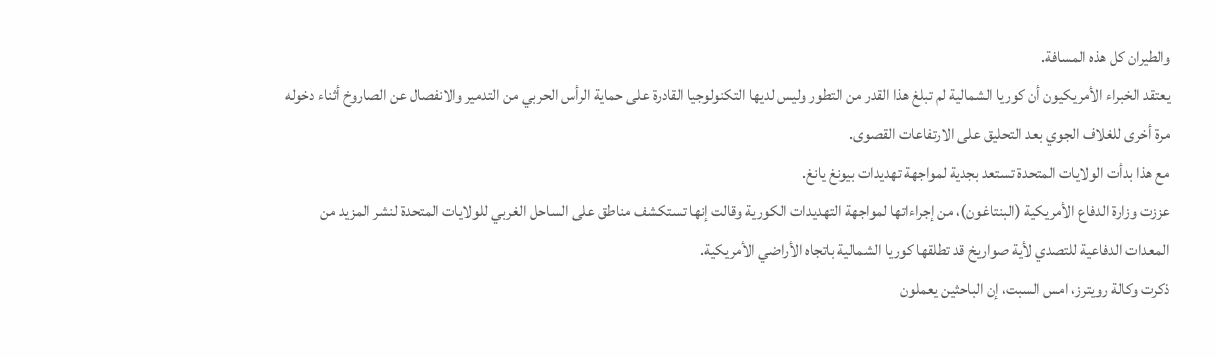والطيران كل هذه المسافة.
يعتقد الخبراء الأمريكيون أن كوريا الشمالية لم تبلغ هذا القدر من التطور وليس لديها التكنولوجيا القادرة على حماية الرأس الحربي من التدمير والانفصال عن الصاروخ أثناء دخوله مرة أخرى للغلاف الجوي بعد التحليق على الارتفاعات القصوى.
مع هذا بدأت الولايات المتحدة تستعد بجدية لمواجهة تهديدات بيونغ يانغ.
عززت وزارة الدفاع الأمريكية (البنتاغون)، من إجراءاتها لمواجهة التهديدات الكورية وقالت إنها تستكشف مناطق على الساحل الغربي للولايات المتحدة لنشر المزيد من المعدات الدفاعية للتصدي لأية صواريخ قد تطلقها كوريا الشمالية باتجاه الأراضي الأمريكية.
ذكرت وكالة رويترز، امس السبت، إن الباحثين يعملون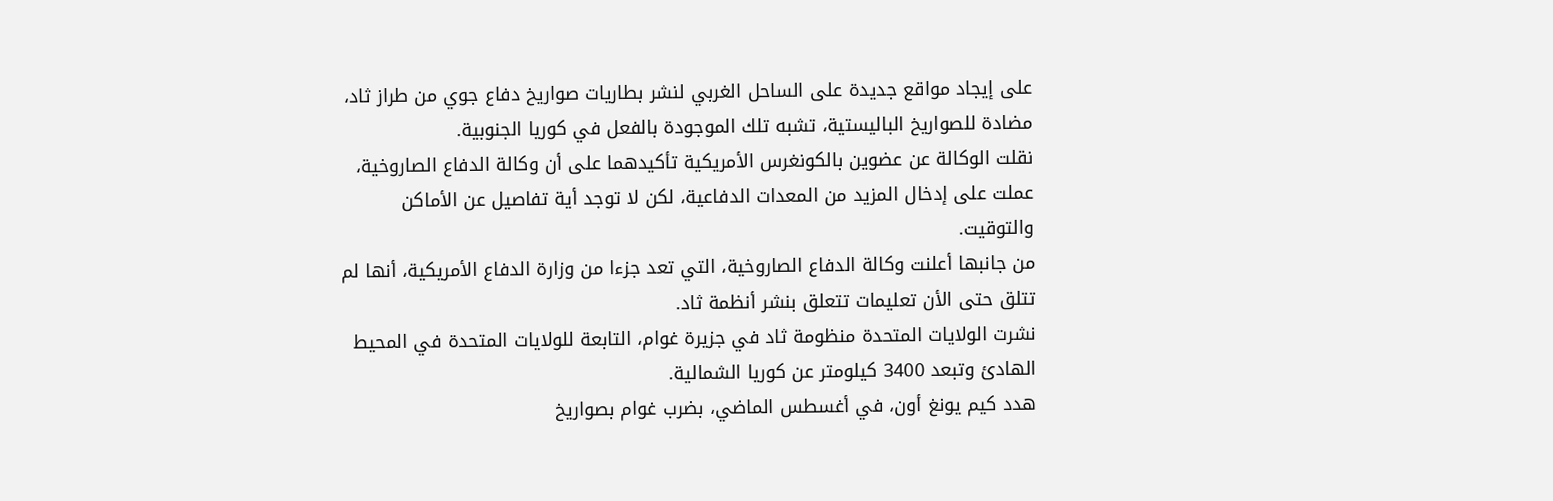على إيجاد مواقع جديدة على الساحل الغربي لنشر بطاريات صواريخ دفاع جوي من طراز ثاد، مضادة للصواريخ الباليستية، تشبه تلك الموجودة بالفعل في كوريا الجنوبية.
نقلت الوكالة عن عضوين بالكونغرس الأمريكية تأكيدهما على أن وكالة الدفاع الصاروخية، عملت على إدخال المزيد من المعدات الدفاعية، لكن لا توجد أية تفاصيل عن الأماكن والتوقيت.
من جانبها أعلنت وكالة الدفاع الصاروخية، التي تعد جزءا من وزارة الدفاع الأمريكية، أنها لم تتلق حتى الأن تعليمات تتعلق بنشر أنظمة ثاد.
نشرت الولايات المتحدة منظومة ثاد في جزيرة غوام، التابعة للولايات المتحدة في المحيط الهادئ وتبعد 3400 كيلومتر عن كوريا الشمالية.
هدد كيم يونغ أون، في أغسطس الماضي، بضرب غوام بصواريخ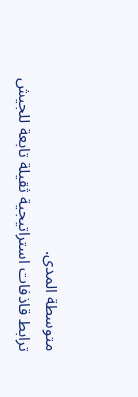متوسطة المدى.
ترابط قاذفات استراتيجية ثقيلة تابعة للجيش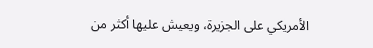الأمريكي على الجزيرة، ويعيش عليها أكثر من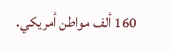160 ألف مواطن أمريكي.